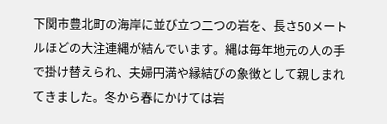下関市豊北町の海岸に並び立つ二つの岩を、長さ50メートルほどの大注連縄が結んでいます。縄は毎年地元の人の手で掛け替えられ、夫婦円満や縁結びの象徴として親しまれてきました。冬から春にかけては岩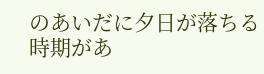のあいだに夕日が落ちる時期があ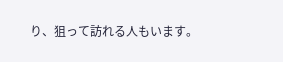り、狙って訪れる人もいます。